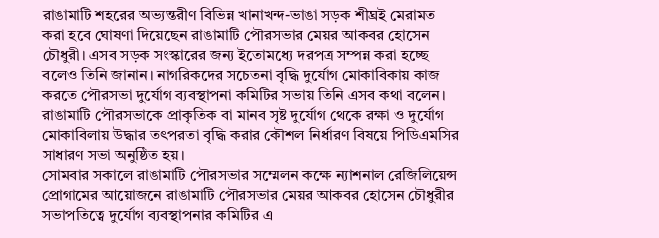রাঙামাটি শহরের অভ্যন্তরীণ বিভিন্ন খানাখন্দ-ভাঙা সড়ক শীঘ্রই মেরামত করা হবে ঘোষণা দিয়েছেন রাঙামাটি পৌরসভার মেয়র আকবর হোসেন চৌধুরী। এসব সড়ক সংস্কারের জন্য ইতোমধ্যে দরপত্র সম্পন্ন করা হচ্ছে বলেও তিনি জানান। নাগরিকদের সচেতনা বৃদ্ধি দুর্যোগ মোকাবিকায় কাজ করতে পৌরসভা দুর্যোগ ব্যবস্থাপনা কমিটির সভায় তিনি এসব কথা বলেন। রাঙামাটি পৌরসভাকে প্রাকৃতিক বা মানব সৃষ্ট দুর্যোগ থেকে রক্ষা ও দুর্যোগ মোকাবিলায় উদ্ধার তৎপরতা বৃদ্ধি করার কৌশল নির্ধারণ বিষয়ে পিডিএমসির সাধারণ সভা অনুষ্ঠিত হয়।
সোমবার সকালে রাঙামাটি পৌরসভার সম্মেলন কক্ষে ন্যাশনাল রেজিলিয়েন্স প্রোগামের আয়োজনে রাঙামাটি পৌরসভার মেয়র আকবর হোসেন চৌধুরীর সভাপতিত্বে দুর্যোগ ব্যবস্থাপনার কমিটির এ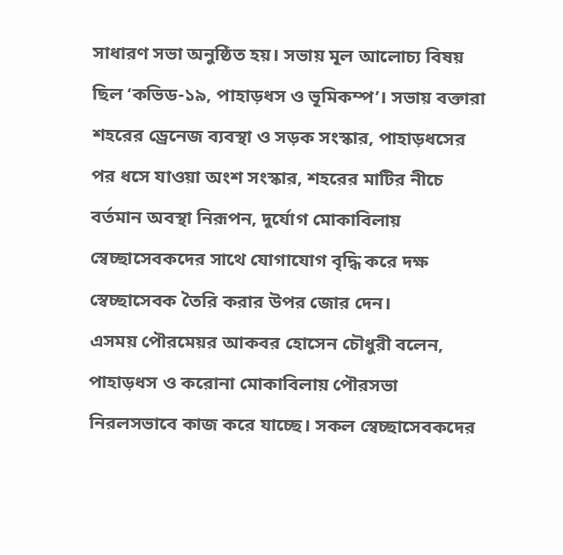সাধারণ সভা অনুষ্ঠিত হয়। সভায় মূল আলোচ্য বিষয় ছিল ‘কভিড-১৯, পাহাড়ধস ও ভূমিকম্প’। সভায় বক্তারা শহরের ড্রেনেজ ব্যবস্থা ও সড়ক সংস্কার, পাহাড়ধসের পর ধসে যাওয়া অংশ সংস্কার, শহরের মাটির নীচে বর্তমান অবস্থা নিরূপন, দুর্যোগ মোকাবিলায় স্বেচ্ছাসেবকদের সাথে যোগাযোগ বৃদ্ধি করে দক্ষ স্বেচ্ছাসেবক তৈরি করার উপর জোর দেন।
এসময় পৌরমেয়র আকবর হোসেন চৌধুরী বলেন, পাহাড়ধস ও করোনা মোকাবিলায় পৌরসভা নিরলসভাবে কাজ করে যাচ্ছে। সকল স্বেচ্ছাসেবকদের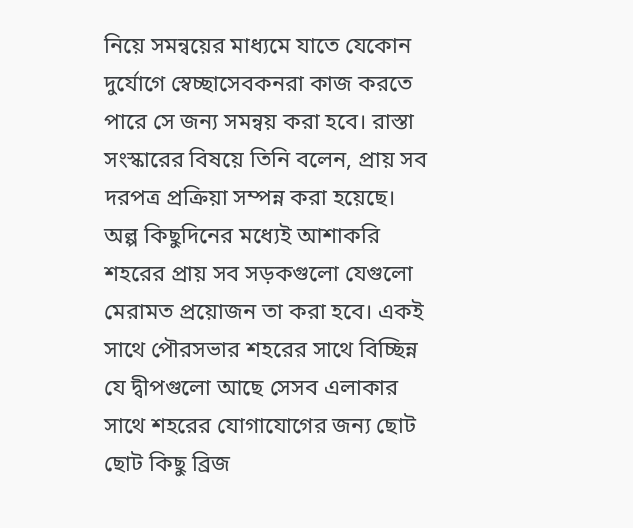নিয়ে সমন্বয়ের মাধ্যমে যাতে যেকোন দুর্যোগে স্বেচ্ছাসেবকনরা কাজ করতে পারে সে জন্য সমন্বয় করা হবে। রাস্তা সংস্কারের বিষয়ে তিনি বলেন, প্রায় সব দরপত্র প্রক্রিয়া সম্পন্ন করা হয়েছে। অল্প কিছুদিনের মধ্যেই আশাকরি শহরের প্রায় সব সড়কগুলো যেগুলো মেরামত প্রয়োজন তা করা হবে। একই সাথে পৌরসভার শহরের সাথে বিচ্ছিন্ন যে দ্বীপগুলো আছে সেসব এলাকার সাথে শহরের যোগাযোগের জন্য ছোট ছোট কিছু ব্রিজ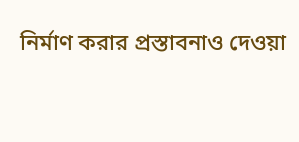নির্মাণ করার প্রস্তাবনাও দেওয়া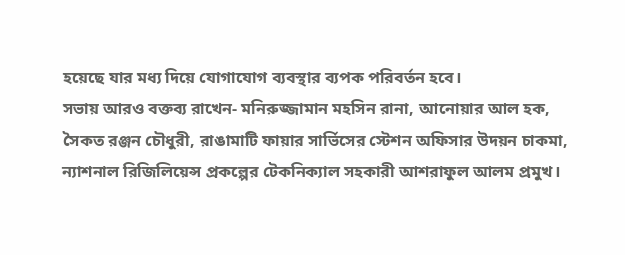হয়েছে যার মধ্য দিয়ে যোগাযোগ ব্যবস্থার ব্যপক পরিবর্তন হবে।
সভায় আরও বক্তব্য রাখেন- মনিরুজ্জামান মহসিন রানা, আনোয়ার আল হক, সৈকত রঞ্জন চৌধুরী, রাঙামাটি ফায়ার সার্ভিসের স্টেশন অফিসার উদয়ন চাকমা, ন্যাশনাল রিজিলিয়েন্স প্রকল্পের টেকনিক্যাল সহকারী আশরাফুল আলম প্রমুখ।